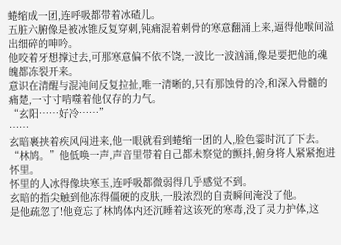蜷缩成一团,连呼吸都带着冰碴儿。
五脏六腑像是被冰锥反复穿刺,钝痛混着刺骨的寒意翻涌上来,逼得他喉间溢出细碎的呻吟。
他咬着牙想撑过去,可那寒意偏不依不饶,一波比一波汹涌,像是要把他的魂魄都冻裂开来。
意识在清醒与混沌间反复拉扯,唯一清晰的,只有那蚀骨的冷,和深入骨髓的痛楚,一寸寸啃噬着他仅存的力气。
“玄阳……好冷……”
……
玄暗裹挟着疾风闯进来,他一眼就看到蜷缩一团的人,脸色霎时沉了下去。
“林鸠。”他低唤一声,声音里带着自己都未察觉的颤抖,俯身将人紧紧抱进怀里。
怀里的人冰得像块寒玉,连呼吸都微弱得几乎感觉不到。
玄暗的指尖触到他冻得僵硬的皮肤,一股浓烈的自责瞬间淹没了他。
是他疏忽了!他竟忘了林鸠体内还沉睡着这该死的寒毒,没了灵力护体,这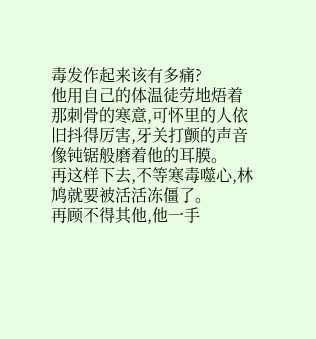毒发作起来该有多痛?
他用自己的体温徒劳地焐着那刺骨的寒意,可怀里的人依旧抖得厉害,牙关打颤的声音像钝锯般磨着他的耳膜。
再这样下去,不等寒毒噬心,林鸠就要被活活冻僵了。
再顾不得其他,他一手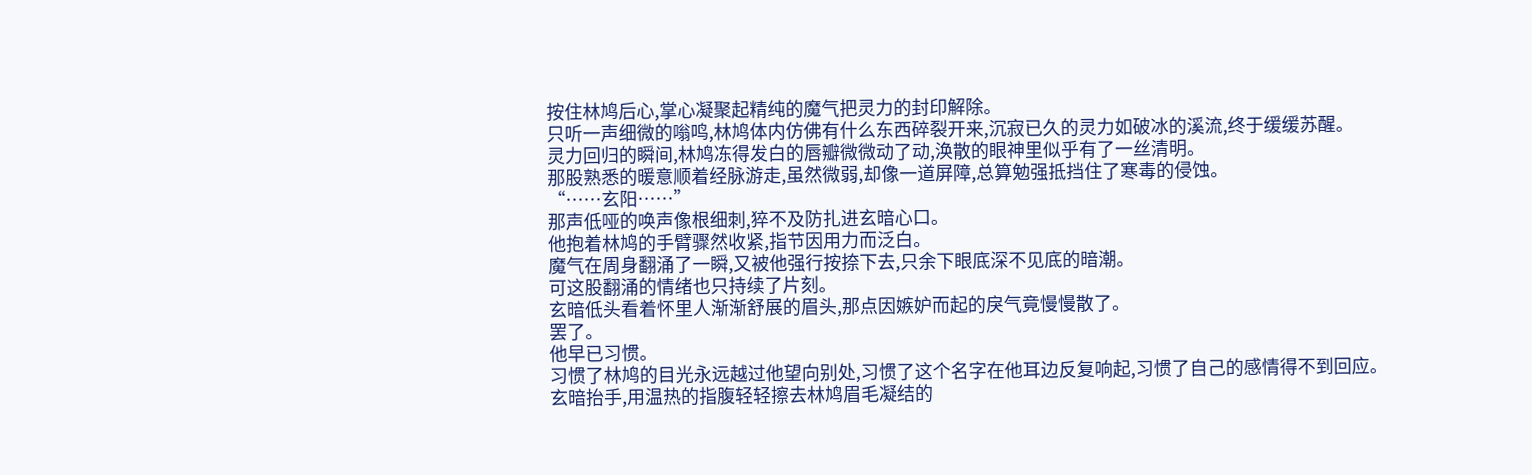按住林鸠后心,掌心凝聚起精纯的魔气把灵力的封印解除。
只听一声细微的嗡鸣,林鸠体内仿佛有什么东西碎裂开来,沉寂已久的灵力如破冰的溪流,终于缓缓苏醒。
灵力回归的瞬间,林鸠冻得发白的唇瓣微微动了动,涣散的眼神里似乎有了一丝清明。
那股熟悉的暖意顺着经脉游走,虽然微弱,却像一道屏障,总算勉强抵挡住了寒毒的侵蚀。
“……玄阳……”
那声低哑的唤声像根细刺,猝不及防扎进玄暗心口。
他抱着林鸠的手臂骤然收紧,指节因用力而泛白。
魔气在周身翻涌了一瞬,又被他强行按捺下去,只余下眼底深不见底的暗潮。
可这股翻涌的情绪也只持续了片刻。
玄暗低头看着怀里人渐渐舒展的眉头,那点因嫉妒而起的戾气竟慢慢散了。
罢了。
他早已习惯。
习惯了林鸠的目光永远越过他望向别处,习惯了这个名字在他耳边反复响起,习惯了自己的感情得不到回应。
玄暗抬手,用温热的指腹轻轻擦去林鸠眉毛凝结的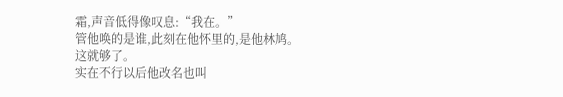霜,声音低得像叹息:“我在。”
管他唤的是谁,此刻在他怀里的,是他林鸠。
这就够了。
实在不行以后他改名也叫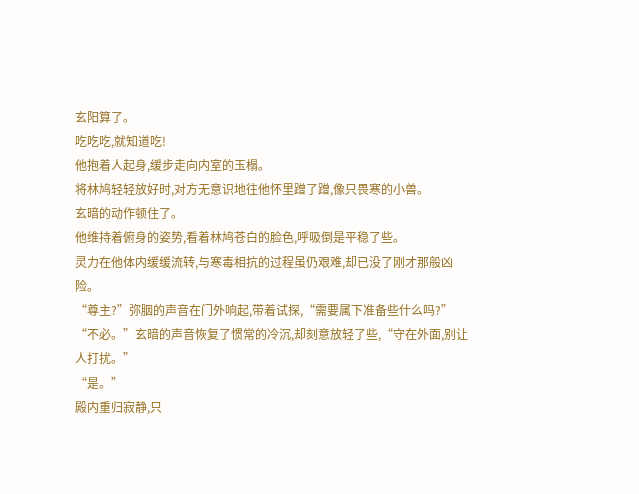玄阳算了。
吃吃吃,就知道吃!
他抱着人起身,缓步走向内室的玉榻。
将林鸠轻轻放好时,对方无意识地往他怀里蹭了蹭,像只畏寒的小兽。
玄暗的动作顿住了。
他维持着俯身的姿势,看着林鸠苍白的脸色,呼吸倒是平稳了些。
灵力在他体内缓缓流转,与寒毒相抗的过程虽仍艰难,却已没了刚才那般凶险。
“尊主?”弥胭的声音在门外响起,带着试探,“需要属下准备些什么吗?”
“不必。”玄暗的声音恢复了惯常的冷沉,却刻意放轻了些,“守在外面,别让人打扰。”
“是。”
殿内重归寂静,只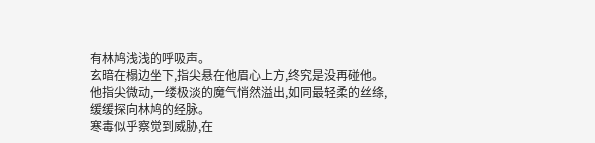有林鸠浅浅的呼吸声。
玄暗在榻边坐下,指尖悬在他眉心上方,终究是没再碰他。
他指尖微动,一缕极淡的魔气悄然溢出,如同最轻柔的丝绦,缓缓探向林鸠的经脉。
寒毒似乎察觉到威胁,在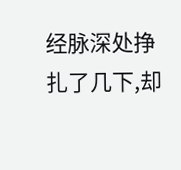经脉深处挣扎了几下,却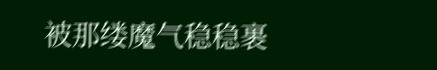被那缕魔气稳稳裹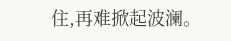住,再难掀起波澜。